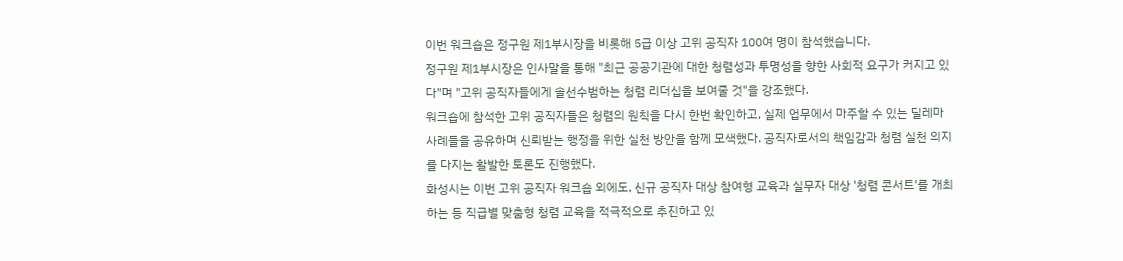이번 워크숍은 정구원 제1부시장을 비롯해 5급 이상 고위 공직자 100여 명이 참석했습니다.
정구원 제1부시장은 인사말을 통해 "최근 공공기관에 대한 청렴성과 투명성을 향한 사회적 요구가 커지고 있다"며 "고위 공직자들에게 솔선수범하는 청렴 리더십을 보여줄 것"을 강조했다.
워크숍에 참석한 고위 공직자들은 청렴의 원칙을 다시 한번 확인하고, 실제 업무에서 마주할 수 있는 딜레마 사례들을 공유하며 신뢰받는 행정을 위한 실천 방안을 함께 모색했다. 공직자로서의 책임감과 청렴 실천 의지를 다지는 활발한 토론도 진행했다.
화성시는 이번 고위 공직자 워크숍 외에도, 신규 공직자 대상 참여형 교육과 실무자 대상 '청렴 콘서트'를 개최하는 등 직급별 맞춤형 청렴 교육을 적극적으로 추진하고 있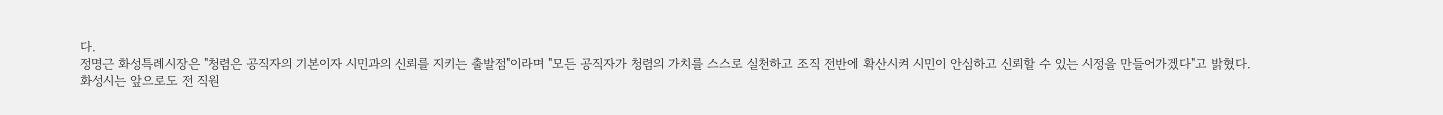다.
정명근 화성특례시장은 "청렴은 공직자의 기본이자 시민과의 신뢰를 지키는 출발점"이라며 "모든 공직자가 청렴의 가치를 스스로 실천하고 조직 전반에 확산시켜 시민이 안심하고 신뢰할 수 있는 시정을 만들어가겠다"고 밝혔다.
화성시는 앞으로도 전 직원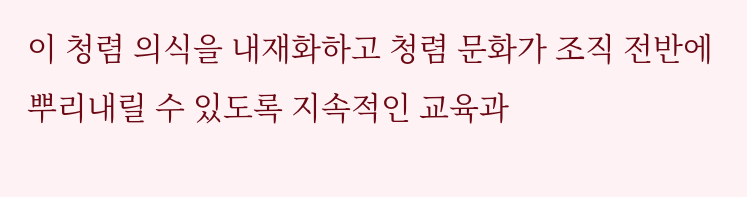이 청렴 의식을 내재화하고 청렴 문화가 조직 전반에 뿌리내릴 수 있도록 지속적인 교육과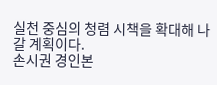실천 중심의 청렴 시책을 확대해 나갈 계획이다.
손시권 경인본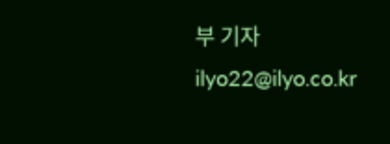부 기자 ilyo22@ilyo.co.kr